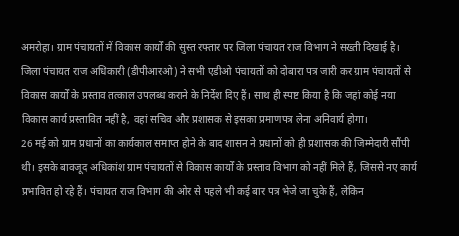अमरोहा। ग्राम पंचायतों में विकास कार्यों की सुस्त रफ्तार पर जिला पंचायत राज विभाग ने सख्ती दिखाई है। जिला पंचायत राज अधिकारी (डीपीआरओ) ने सभी एडीओ पंचायतों को दोबारा पत्र जारी कर ग्राम पंचायतों से विकास कार्यों के प्रस्ताव तत्काल उपलब्ध कराने के निर्देश दिए हैं। साथ ही स्पष्ट किया है कि जहां कोई नया विकास कार्य प्रस्तावित नहीं है, वहां सचिव और प्रशासक से इसका प्रमाणपत्र लेना अनिवार्य होगा।
26 मई को ग्राम प्रधानों का कार्यकाल समाप्त होने के बाद शासन ने प्रधानों को ही प्रशासक की जिम्मेदारी सौंपी थी। इसके बावजूद अधिकांश ग्राम पंचायतों से विकास कार्यों के प्रस्ताव विभाग को नहीं मिले हैं, जिससे नए कार्य प्रभावित हो रहे हैं। पंचायत राज विभाग की ओर से पहले भी कई बार पत्र भेजे जा चुके हैं, लेकिन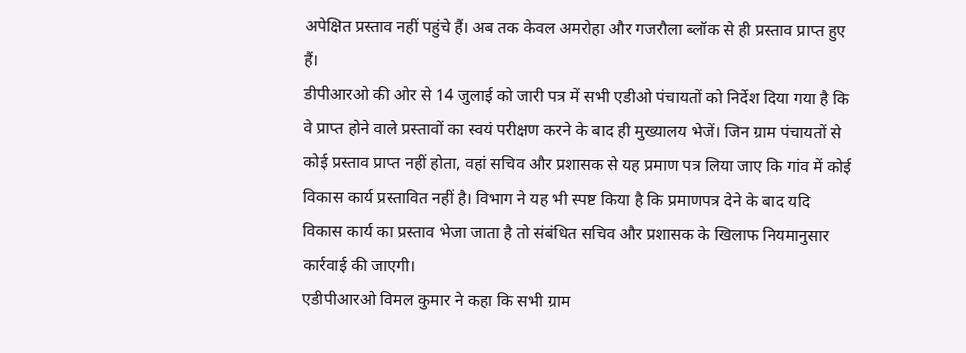अपेक्षित प्रस्ताव नहीं पहुंचे हैं। अब तक केवल अमरोहा और गजरौला ब्लॉक से ही प्रस्ताव प्राप्त हुए हैं।
डीपीआरओ की ओर से 14 जुलाई को जारी पत्र में सभी एडीओ पंचायतों को निर्देश दिया गया है कि वे प्राप्त होने वाले प्रस्तावों का स्वयं परीक्षण करने के बाद ही मुख्यालय भेजें। जिन ग्राम पंचायतों से कोई प्रस्ताव प्राप्त नहीं होता, वहां सचिव और प्रशासक से यह प्रमाण पत्र लिया जाए कि गांव में कोई विकास कार्य प्रस्तावित नहीं है। विभाग ने यह भी स्पष्ट किया है कि प्रमाणपत्र देने के बाद यदि विकास कार्य का प्रस्ताव भेजा जाता है तो संबंधित सचिव और प्रशासक के खिलाफ नियमानुसार कार्रवाई की जाएगी।
एडीपीआरओ विमल कुमार ने कहा कि सभी ग्राम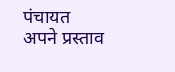पंचायत अपने प्रस्ताव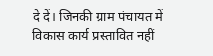दे दें। जिनकी ग्राम पंचायत में विकास कार्य प्रस्तावित नहीं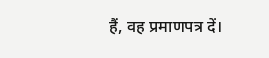हैं, वह प्रमाणपत्र दें।